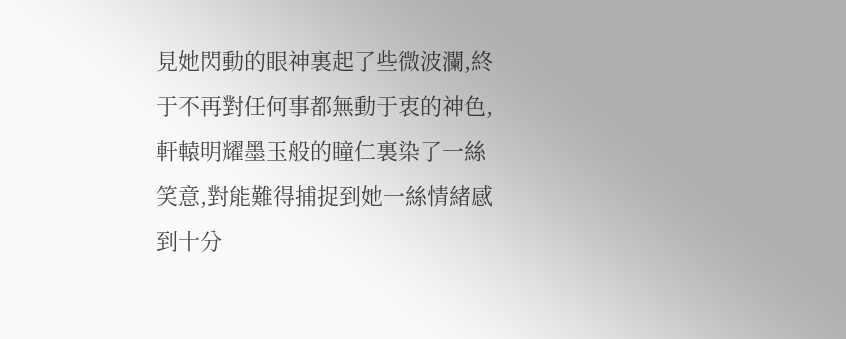見她閃動的眼神裏起了些微波瀾,終于不再對任何事都無動于衷的神色,軒轅明耀墨玉般的瞳仁裏染了一絲笑意,對能難得捕捉到她一絲情緒感到十分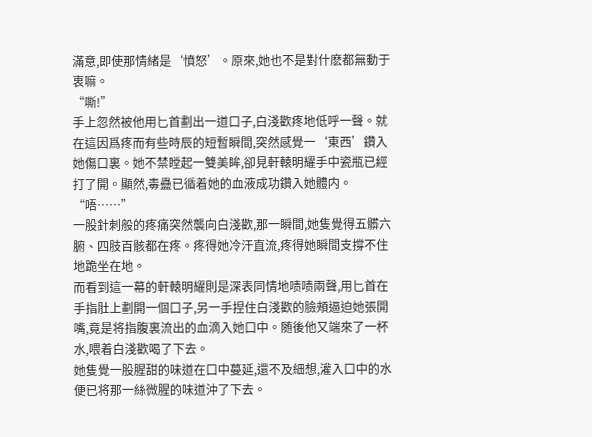滿意,即使那情緒是‘憤怒’。原來,她也不是對什麽都無動于衷嘛。
“嘶!”
手上忽然被他用匕首劃出一道口子,白淺歡疼地低呼一聲。就在這因爲疼而有些時辰的短暫瞬間,突然感覺一‘東西’鑽入她傷口裏。她不禁瞠起一雙美眸,卻見軒轅明耀手中瓷瓶已經打了開。顯然,毒蠱已循着她的血液成功鑽入她體内。
“唔……”
一股針刺般的疼痛突然襲向白淺歡,那一瞬間,她隻覺得五髒六腑、四肢百骸都在疼。疼得她冷汗直流,疼得她瞬間支撐不住地跪坐在地。
而看到這一幕的軒轅明耀則是深表同情地啧啧兩聲,用匕首在手指肚上劃開一個口子,另一手捏住白淺歡的臉頰逼迫她張開嘴,竟是将指腹裏流出的血滴入她口中。随後他又端來了一杯水,喂着白淺歡喝了下去。
她隻覺一股腥甜的味道在口中蔓延,還不及細想,灌入口中的水便已将那一絲微腥的味道沖了下去。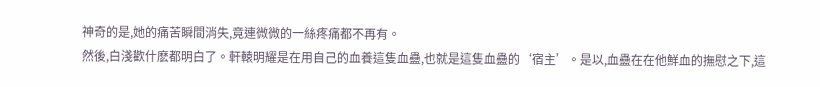神奇的是,她的痛苦瞬間消失,竟連微微的一絲疼痛都不再有。
然後,白淺歡什麽都明白了。軒轅明耀是在用自己的血養這隻血蠱,也就是這隻血蠱的‘宿主’。是以,血蠱在在他鮮血的撫慰之下,這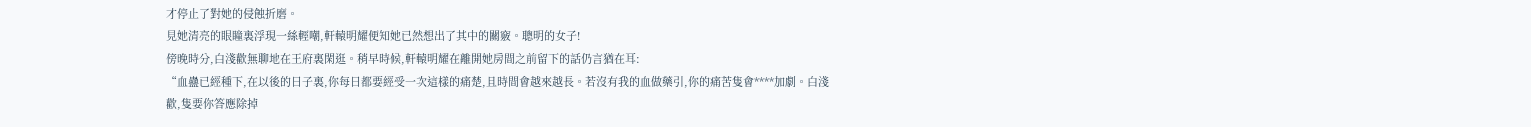才停止了對她的侵蝕折磨。
見她清亮的眼瞳裏浮現一絲輕嘲,軒轅明耀便知她已然想出了其中的關竅。聰明的女子!
傍晚時分,白淺歡無聊地在王府裏閑逛。稍早時候,軒轅明耀在離開她房間之前留下的話仍言猶在耳:
“血蠱已經種下,在以後的日子裏,你每日都要經受一次這樣的痛楚,且時間會越來越長。若沒有我的血做藥引,你的痛苦隻會****加劇。白淺歡,隻要你答應除掉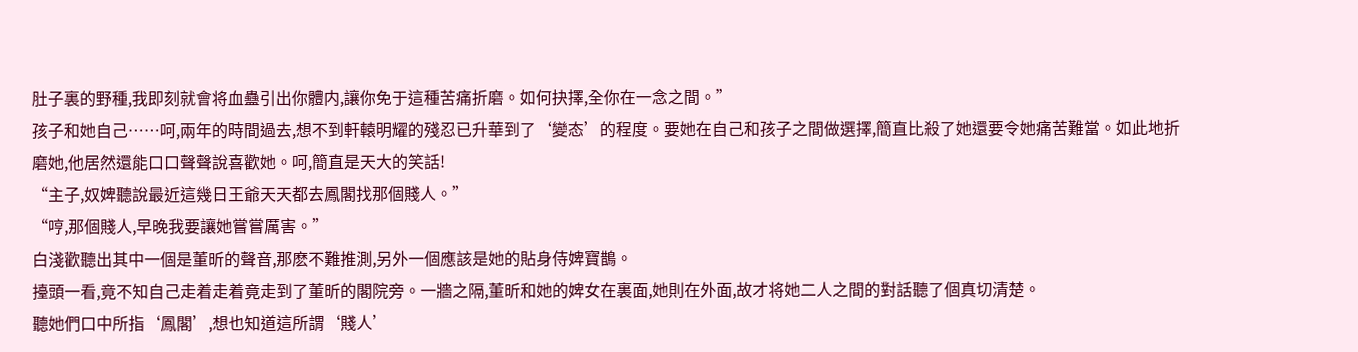肚子裏的野種,我即刻就會将血蠱引出你體内,讓你免于這種苦痛折磨。如何抉擇,全你在一念之間。”
孩子和她自己……呵,兩年的時間過去,想不到軒轅明耀的殘忍已升華到了‘變态’的程度。要她在自己和孩子之間做選擇,簡直比殺了她還要令她痛苦難當。如此地折磨她,他居然還能口口聲聲說喜歡她。呵,簡直是天大的笑話!
“主子,奴婢聽說最近這幾日王爺天天都去鳳閣找那個賤人。”
“哼,那個賤人,早晚我要讓她嘗嘗厲害。”
白淺歡聽出其中一個是董昕的聲音,那麽不難推測,另外一個應該是她的貼身侍婢寶鵲。
擡頭一看,竟不知自己走着走着竟走到了董昕的閣院旁。一牆之隔,董昕和她的婢女在裏面,她則在外面,故才将她二人之間的對話聽了個真切清楚。
聽她們口中所指‘鳳閣’,想也知道這所謂‘賤人’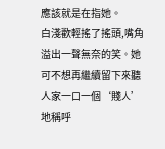應該就是在指她。
白淺歡輕搖了搖頭,嘴角溢出一聲無奈的笑。她可不想再繼續留下來聽人家一口一個‘賤人’地稱呼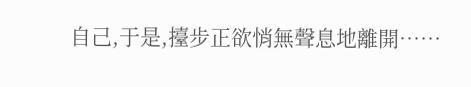自己,于是,擡步正欲悄無聲息地離開……